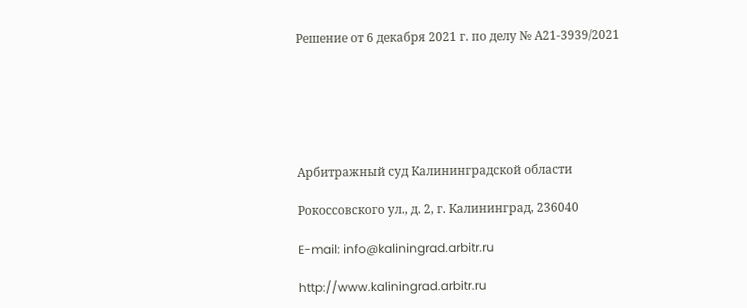Решение от 6 декабря 2021 г. по делу № А21-3939/2021






Арбитражный суд Калининградской области

Рокоссовского ул., д. 2, г. Калининград, 236040

E-mail: info@kaliningrad.arbitr.ru

http://www.kaliningrad.arbitr.ru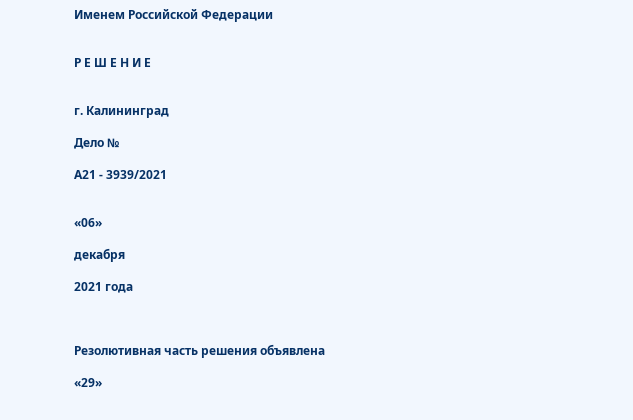Именем Российской Федерации


Р Е Ш Е Н И Е


г. Калининград

Дело №

А21 - 3939/2021


«06»

декабря

2021 года



Резолютивная часть решения объявлена

«29»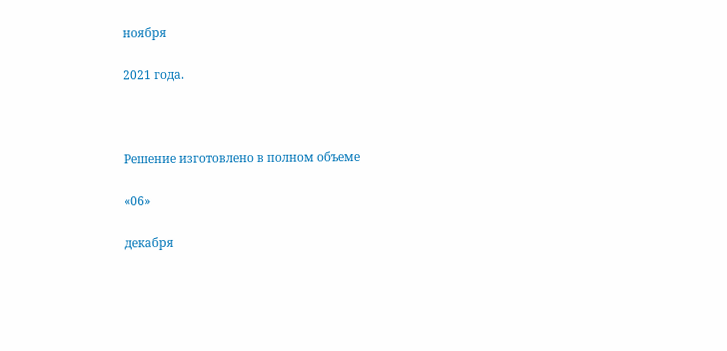ноября

2021 года.



Решение изготовлено в полном объеме

«06»

декабря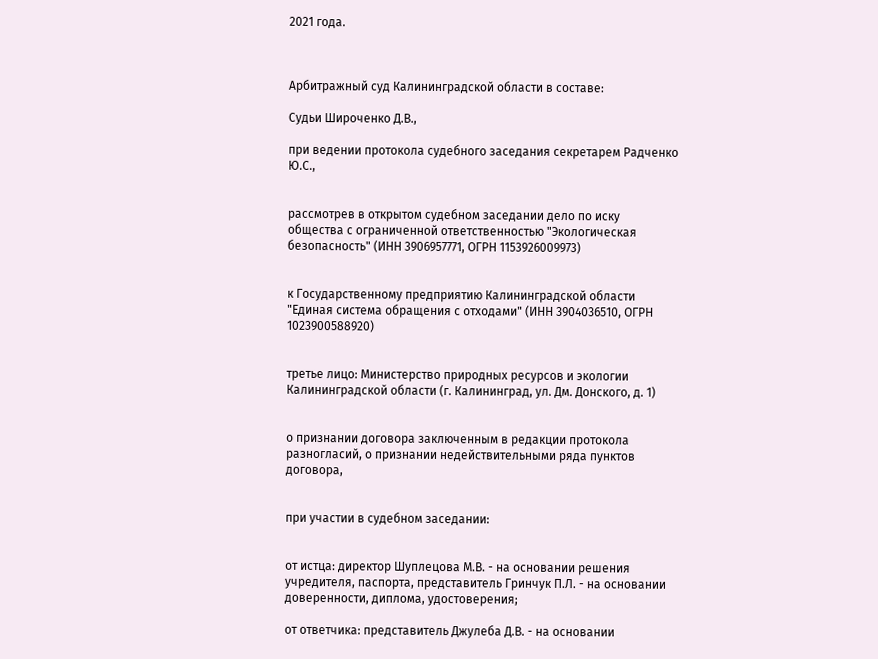2021 года.



Арбитражный суд Калининградской области в составе:

Судьи Широченко Д.В.,

при ведении протокола судебного заседания секретарем Радченко Ю.С.,


рассмотрев в открытом судебном заседании дело по иску общества с ограниченной ответственностью "Экологическая безопасность" (ИНН 3906957771, ОГРН 1153926009973)


к Государственному предприятию Калининградской области "Единая система обращения с отходами" (ИНН 3904036510, ОГРН 1023900588920)


третье лицо: Министерство природных ресурсов и экологии Калининградской области (г. Калининград, ул. Дм. Донского, д. 1)


о признании договора заключенным в редакции протокола разногласий, о признании недействительными ряда пунктов договора,


при участии в судебном заседании:


от истца: директор Шуплецова М.В. - на основании решения учредителя, паспорта, представитель Гринчук П.Л. - на основании доверенности, диплома, удостоверения;

от ответчика: представитель Джулеба Д.В. - на основании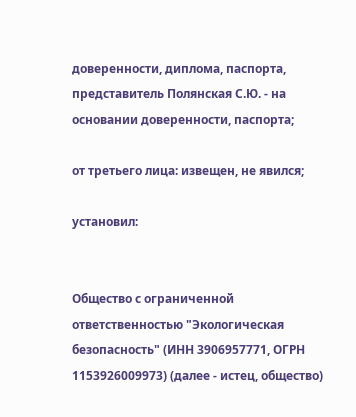доверенности, диплома, паспорта, представитель Полянская С.Ю. - на основании доверенности, паспорта;

от третьего лица: извещен, не явился;

установил:


Общество с ограниченной ответственностью "Экологическая безопасность" (ИНН 3906957771, ОГРН 1153926009973) (далее - истец, общество)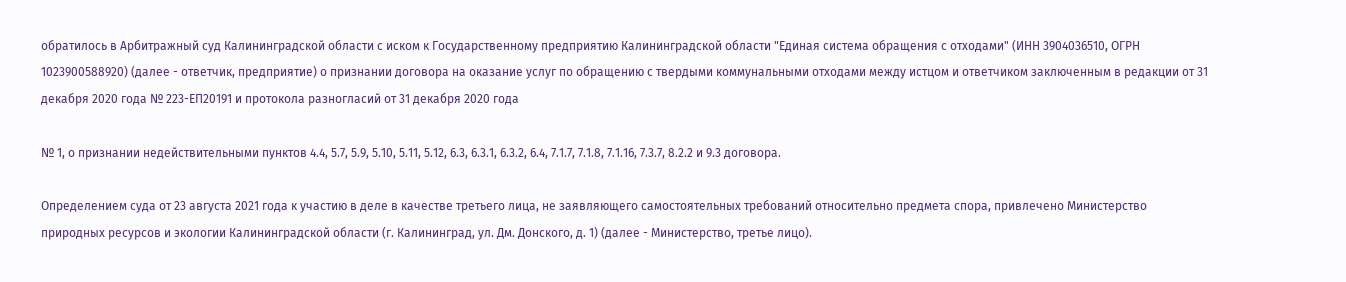обратилось в Арбитражный суд Калининградской области с иском к Государственному предприятию Калининградской области "Единая система обращения с отходами" (ИНН 3904036510, ОГРН 1023900588920) (далее - ответчик, предприятие) о признании договора на оказание услуг по обращению с твердыми коммунальными отходами между истцом и ответчиком заключенным в редакции от 31 декабря 2020 года № 223-ЕП20191 и протокола разногласий от 31 декабря 2020 года

№ 1, о признании недействительными пунктов 4.4, 5.7, 5.9, 5.10, 5.11, 5.12, 6.3, 6.3.1, 6.3.2, 6.4, 7.1.7, 7.1.8, 7.1.16, 7.3.7, 8.2.2 и 9.3 договора.

Определением суда от 23 августа 2021 года к участию в деле в качестве третьего лица, не заявляющего самостоятельных требований относительно предмета спора, привлечено Министерство природных ресурсов и экологии Калининградской области (г. Калининград, ул. Дм. Донского, д. 1) (далее - Министерство, третье лицо).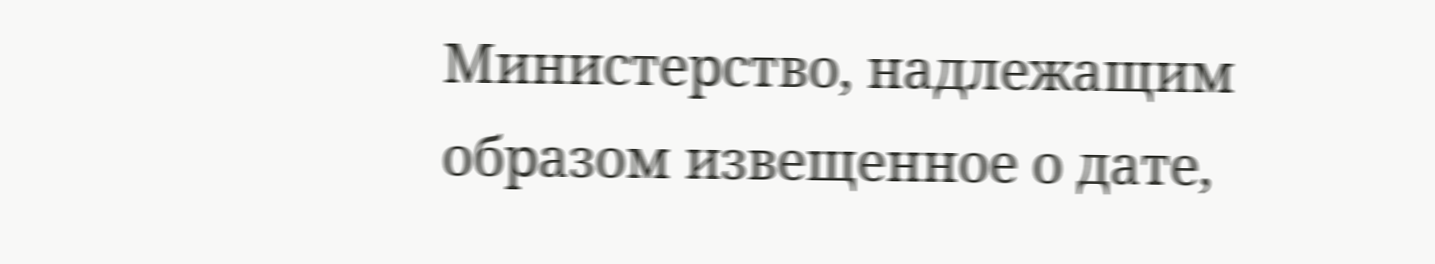Министерство, надлежащим образом извещенное о дате,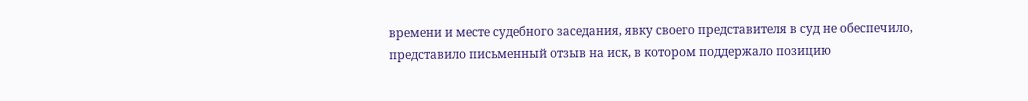времени и месте судебного заседания, явку своего представителя в суд не обеспечило, представило письменный отзыв на иск, в котором поддержало позицию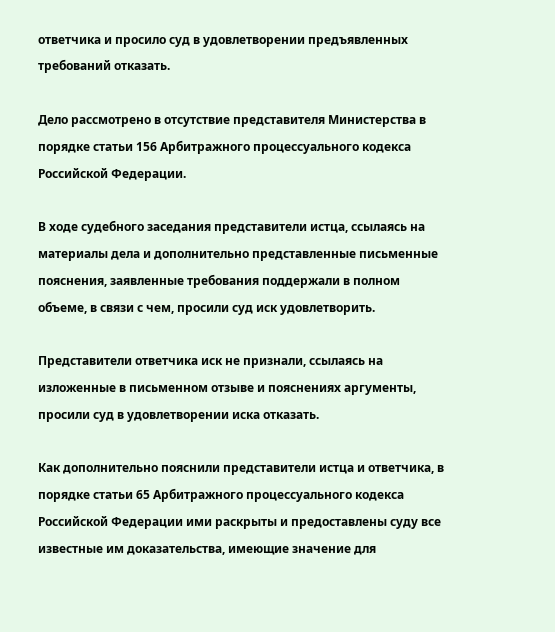ответчика и просило суд в удовлетворении предъявленных требований отказать.

Дело рассмотрено в отсутствие представителя Министерства в порядке статьи 156 Арбитражного процессуального кодекса Российской Федерации.

В ходе судебного заседания представители истца, ссылаясь на материалы дела и дополнительно представленные письменные пояснения, заявленные требования поддержали в полном объеме, в связи с чем, просили суд иск удовлетворить.

Представители ответчика иск не признали, ссылаясь на изложенные в письменном отзыве и пояснениях аргументы, просили суд в удовлетворении иска отказать.

Как дополнительно пояснили представители истца и ответчика, в порядке статьи 65 Арбитражного процессуального кодекса Российской Федерации ими раскрыты и предоставлены суду все известные им доказательства, имеющие значение для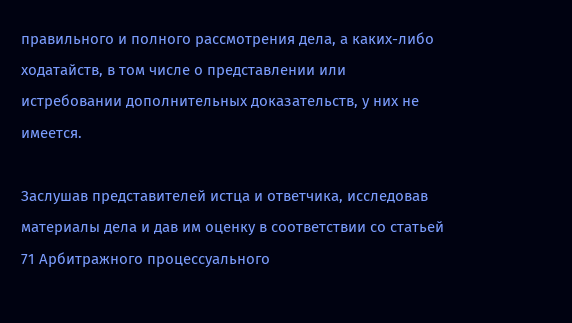правильного и полного рассмотрения дела, а каких-либо ходатайств, в том числе о представлении или истребовании дополнительных доказательств, у них не имеется.

Заслушав представителей истца и ответчика, исследовав материалы дела и дав им оценку в соответствии со статьей 71 Арбитражного процессуального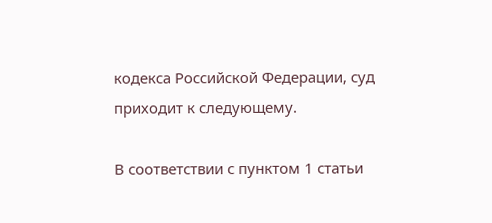кодекса Российской Федерации, суд приходит к следующему.

В соответствии с пунктом 1 статьи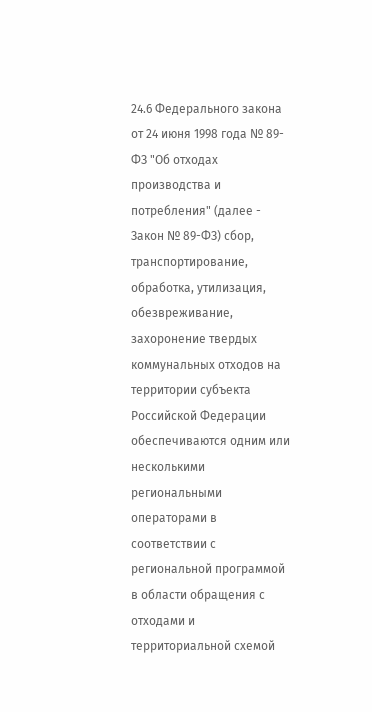24.6 Федерального закона от 24 июня 1998 года № 89-ФЗ "Об отходах производства и потребления" (далее - Закон № 89-ФЗ) сбор, транспортирование, обработка, утилизация, обезвреживание, захоронение твердых коммунальных отходов на территории субъекта Российской Федерации обеспечиваются одним или несколькими региональными операторами в соответствии с региональной программой в области обращения с отходами и территориальной схемой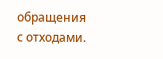обращения с отходами.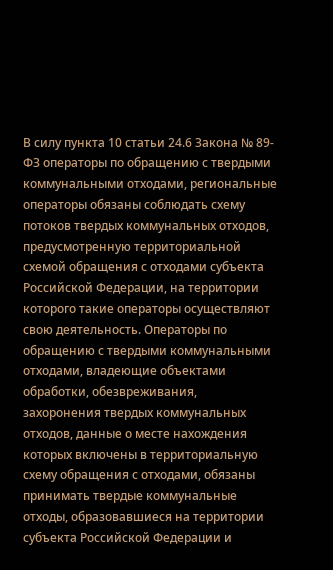В силу пункта 10 статьи 24.6 Закона № 89-ФЗ операторы по обращению с твердыми коммунальными отходами, региональные операторы обязаны соблюдать схему потоков твердых коммунальных отходов, предусмотренную территориальной схемой обращения с отходами субъекта Российской Федерации, на территории которого такие операторы осуществляют свою деятельность. Операторы по обращению с твердыми коммунальными отходами, владеющие объектами обработки, обезвреживания, захоронения твердых коммунальных отходов, данные о месте нахождения которых включены в территориальную схему обращения с отходами, обязаны принимать твердые коммунальные отходы, образовавшиеся на территории субъекта Российской Федерации и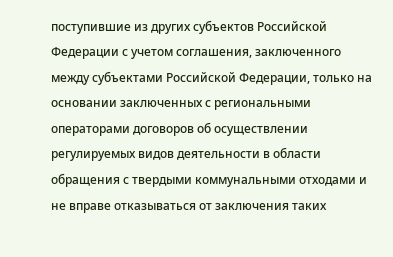поступившие из других субъектов Российской Федерации с учетом соглашения, заключенного между субъектами Российской Федерации, только на основании заключенных с региональными операторами договоров об осуществлении регулируемых видов деятельности в области обращения с твердыми коммунальными отходами и не вправе отказываться от заключения таких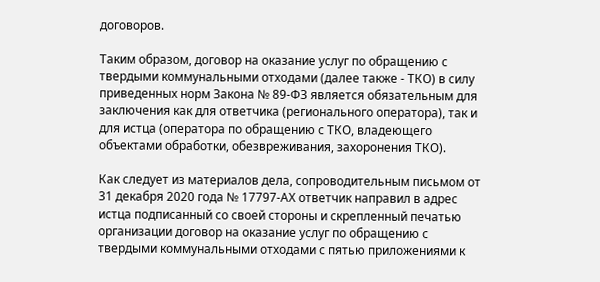договоров.

Таким образом, договор на оказание услуг по обращению с твердыми коммунальными отходами (далее также - ТКО) в силу приведенных норм Закона № 89-ФЗ является обязательным для заключения как для ответчика (регионального оператора), так и для истца (оператора по обращению с ТКО, владеющего объектами обработки, обезвреживания, захоронения ТКО).

Как следует из материалов дела, сопроводительным письмом от 31 декабря 2020 года № 17797-АХ ответчик направил в адрес истца подписанный со своей стороны и скрепленный печатью организации договор на оказание услуг по обращению с твердыми коммунальными отходами с пятью приложениями к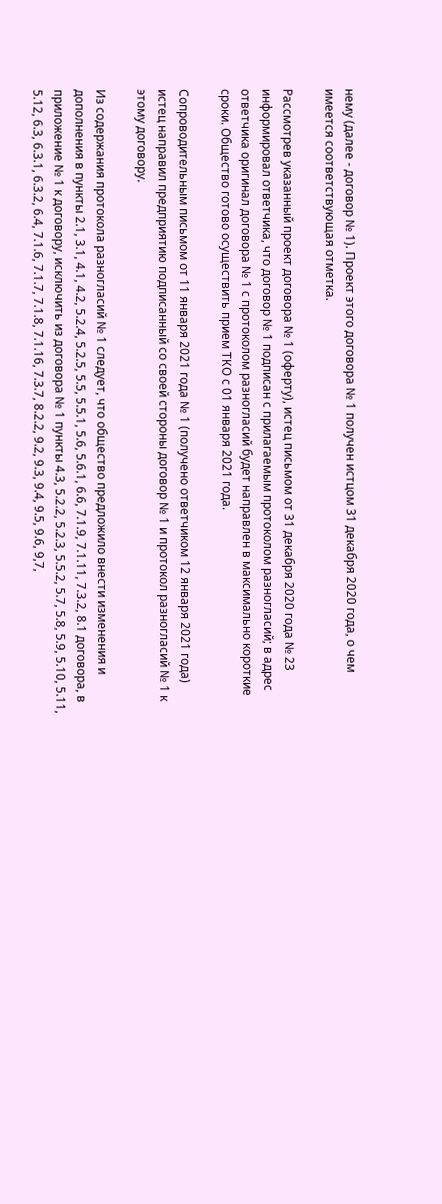нему (далее - договор № 1). Проект этого договора № 1 получен истцом 31 декабря 2020 года, о чем имеется соответствующая отметка.

Рассмотрев указанный проект договора № 1 (оферту), истец письмом от 31 декабря 2020 года № 23 информировал ответчика, что договор № 1 подписан с прилагаемым протоколом разногласий; в адрес ответчика оригинал договора № 1 с протоколом разногласий будет направлен в максимально короткие сроки. Общество готово осуществить прием ТКО с 01 января 2021 года.

Сопроводительным письмом от 11 января 2021 года № 1 (получено ответчиком 12 января 2021 года) истец направил предприятию подписанный со своей стороны договор № 1 и протокол разногласий № 1 к этому договору.

Из содержания протокола разногласий № 1 следует, что общество предложило внести изменения и дополнения в пункты 2.1, 3.1, 4.1, 4.2, 5.2.4, 5.2.5, 5.5, 5.5.1, 5.6, 5.6.1, 6.6, 7.1.9, 7.1.11, 7.3.2, 8.1 договора, в приложение № 1 к договору, исключить из договора № 1 пункты 4.3, 5.2.2, 5.2.3, 5.5.2, 5.7, 5.8, 5.9, 5.10, 5.11, 5.12, 6.3, 6.3.1, 6.3.2, 6.4, 7.1.6, 7.1.7, 7.1.8, 7.1.16, 7.3.7, 8.2.2, 9.2, 9.3, 9.4, 9.5, 9.6, 9,7,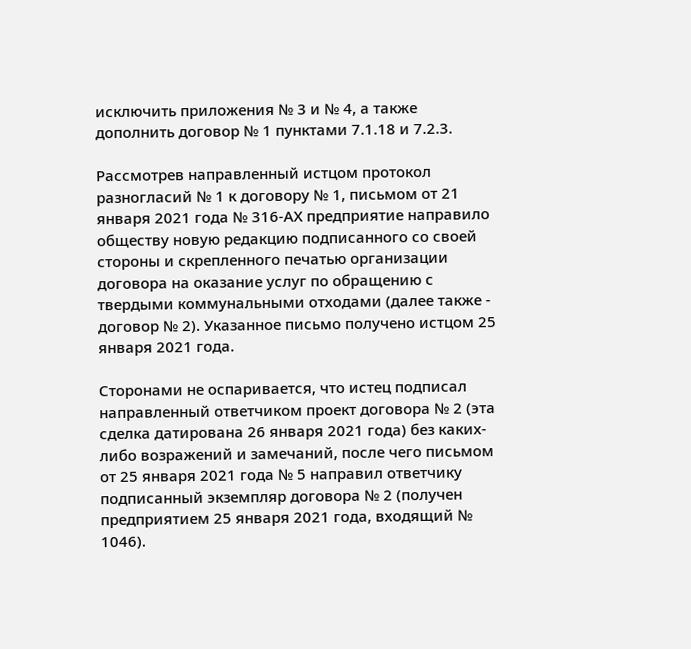исключить приложения № 3 и № 4, а также дополнить договор № 1 пунктами 7.1.18 и 7.2.3.

Рассмотрев направленный истцом протокол разногласий № 1 к договору № 1, письмом от 21 января 2021 года № 316-АХ предприятие направило обществу новую редакцию подписанного со своей стороны и скрепленного печатью организации договора на оказание услуг по обращению с твердыми коммунальными отходами (далее также - договор № 2). Указанное письмо получено истцом 25 января 2021 года.

Сторонами не оспаривается, что истец подписал направленный ответчиком проект договора № 2 (эта сделка датирована 26 января 2021 года) без каких-либо возражений и замечаний, после чего письмом от 25 января 2021 года № 5 направил ответчику подписанный экземпляр договора № 2 (получен предприятием 25 января 2021 года, входящий № 1046).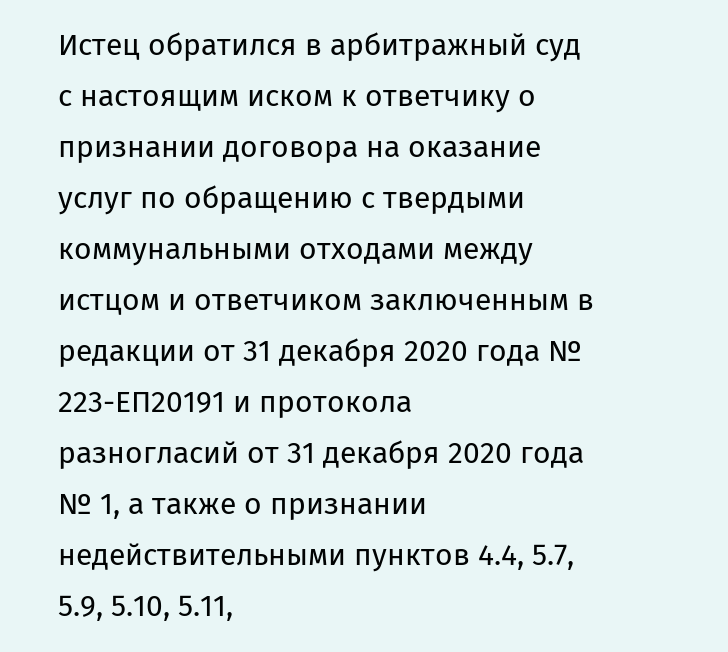Истец обратился в арбитражный суд с настоящим иском к ответчику о признании договора на оказание услуг по обращению с твердыми коммунальными отходами между истцом и ответчиком заключенным в редакции от 31 декабря 2020 года № 223-ЕП20191 и протокола разногласий от 31 декабря 2020 года № 1, а также о признании недействительными пунктов 4.4, 5.7, 5.9, 5.10, 5.11,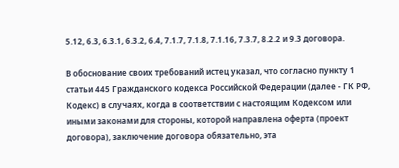5.12, 6.3, 6.3.1, 6.3.2, 6.4, 7.1.7, 7.1.8, 7.1.16, 7.3.7, 8.2.2 и 9.3 договора.

В обоснование своих требований истец указал, что согласно пункту 1 статьи 445 Гражданского кодекса Российской Федерации (далее - ГК РФ, Кодекс) в случаях, когда в соответствии с настоящим Кодексом или иными законами для стороны, которой направлена оферта (проект договора), заключение договора обязательно, эта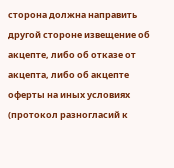сторона должна направить другой стороне извещение об акцепте, либо об отказе от акцепта, либо об акцепте оферты на иных условиях (протокол разногласий к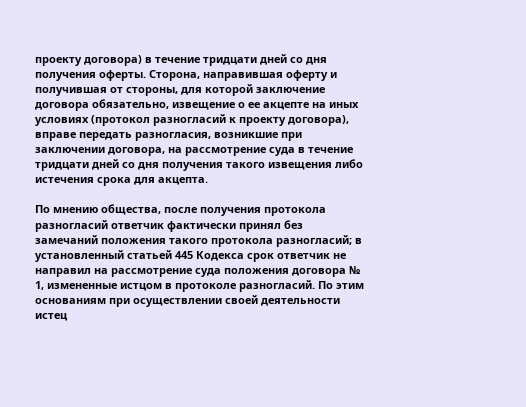проекту договора) в течение тридцати дней со дня получения оферты. Сторона, направившая оферту и получившая от стороны, для которой заключение договора обязательно, извещение о ее акцепте на иных условиях (протокол разногласий к проекту договора), вправе передать разногласия, возникшие при заключении договора, на рассмотрение суда в течение тридцати дней со дня получения такого извещения либо истечения срока для акцепта.

По мнению общества, после получения протокола разногласий ответчик фактически принял без замечаний положения такого протокола разногласий; в установленный статьей 445 Кодекса срок ответчик не направил на рассмотрение суда положения договора № 1, измененные истцом в протоколе разногласий. По этим основаниям при осуществлении своей деятельности истец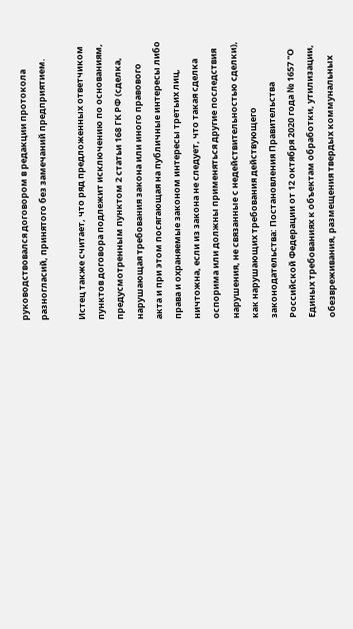руководствовался договором в редакции протокола разногласий, принятого без замечаний предприятием.

Истец также считает, что ряд предложенных ответчиком пунктов договора подлежит исключению по основаниям, предусмотренным пунктом 2 статьи 168 ГК РФ (сделка, нарушающая требования закона или иного правового акта и при этом посягающая на публичные интересы либо права и охраняемые законом интересы третьих лиц, ничтожна, если из закона не следует, что такая сделка оспорима или должны применяться другие последствия нарушения, не связанные с недействительностью сделки), как нарушающих требования действующего законодательства: Постановления Правительства Российской Федерации от 12 октября 2020 года № 1657 "О Единых требованиях к объектам обработки, утилизации, обезвреживания, размещения твердых коммунальных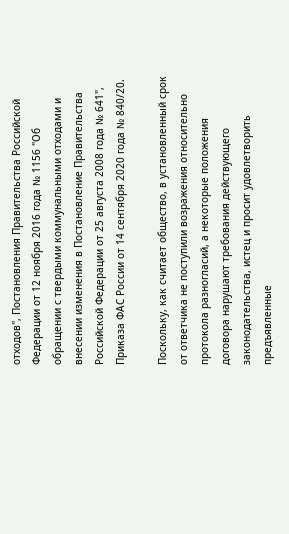отходов", Постановления Правительства Российской Федерации от 12 ноября 2016 года № 1156 "Об обращении с твердыми коммунальными отходами и внесении изменения в Постановление Правительства Российской Федерации от 25 августа 2008 года № 641", Приказа ФАС России от 14 сентября 2020 года № 840/20.

Поскольку, как считает общество, в установленный срок от ответчика не поступили возражения относительно протокола разногласий, а некоторые положения договора нарушают требования действующего законодательства, истец и просит удовлетворить предъявленные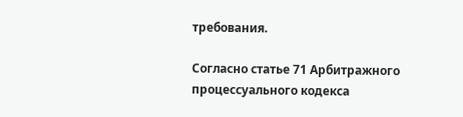требования.

Согласно статье 71 Арбитражного процессуального кодекса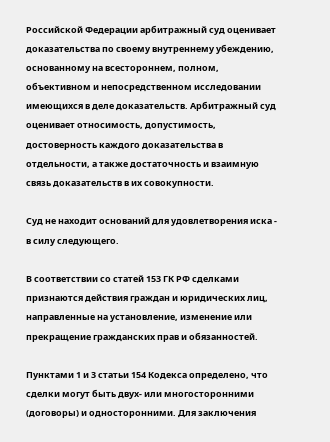Российской Федерации арбитражный суд оценивает доказательства по своему внутреннему убеждению, основанному на всестороннем, полном, объективном и непосредственном исследовании имеющихся в деле доказательств. Арбитражный суд оценивает относимость, допустимость, достоверность каждого доказательства в отдельности, а также достаточность и взаимную связь доказательств в их совокупности.

Суд не находит оснований для удовлетворения иска - в силу следующего.

В соответствии со статей 153 ГК РФ сделками признаются действия граждан и юридических лиц, направленные на установление, изменение или прекращение гражданских прав и обязанностей.

Пунктами 1 и 3 статьи 154 Кодекса определено, что сделки могут быть двух- или многосторонними (договоры) и односторонними. Для заключения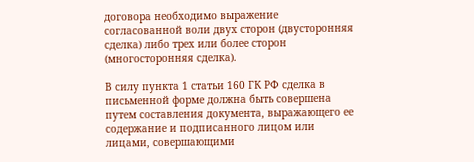договора необходимо выражение согласованной воли двух сторон (двусторонняя сделка) либо трех или более сторон (многосторонняя сделка).

В силу пункта 1 статьи 160 ГК РФ сделка в письменной форме должна быть совершена путем составления документа, выражающего ее содержание и подписанного лицом или лицами, совершающими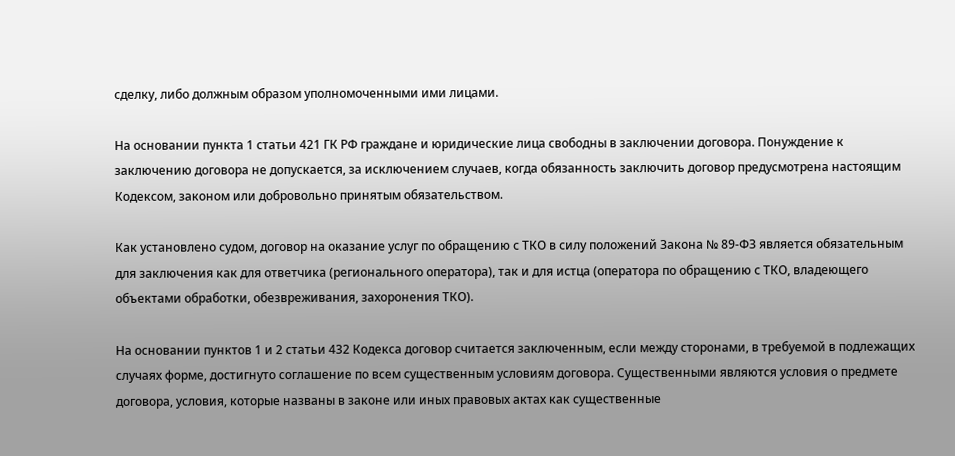сделку, либо должным образом уполномоченными ими лицами.

На основании пункта 1 статьи 421 ГК РФ граждане и юридические лица свободны в заключении договора. Понуждение к заключению договора не допускается, за исключением случаев, когда обязанность заключить договор предусмотрена настоящим Кодексом, законом или добровольно принятым обязательством.

Как установлено судом, договор на оказание услуг по обращению с ТКО в силу положений Закона № 89-ФЗ является обязательным для заключения как для ответчика (регионального оператора), так и для истца (оператора по обращению с ТКО, владеющего объектами обработки, обезвреживания, захоронения ТКО).

На основании пунктов 1 и 2 статьи 432 Кодекса договор считается заключенным, если между сторонами, в требуемой в подлежащих случаях форме, достигнуто соглашение по всем существенным условиям договора. Существенными являются условия о предмете договора, условия, которые названы в законе или иных правовых актах как существенные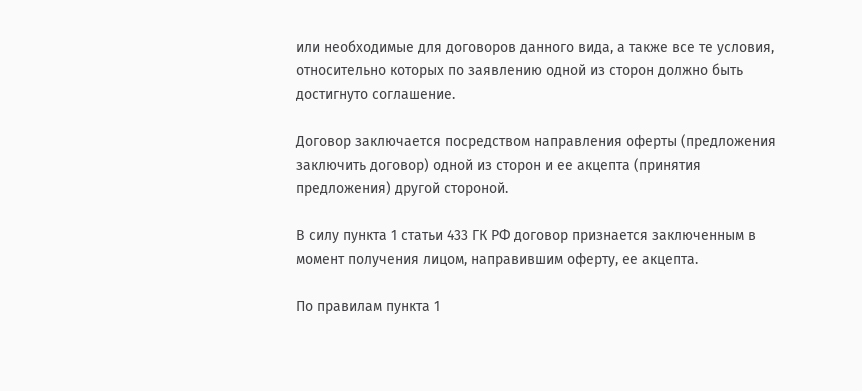или необходимые для договоров данного вида, а также все те условия, относительно которых по заявлению одной из сторон должно быть достигнуто соглашение.

Договор заключается посредством направления оферты (предложения заключить договор) одной из сторон и ее акцепта (принятия предложения) другой стороной.

В силу пункта 1 статьи 433 ГК РФ договор признается заключенным в момент получения лицом, направившим оферту, ее акцепта.

По правилам пункта 1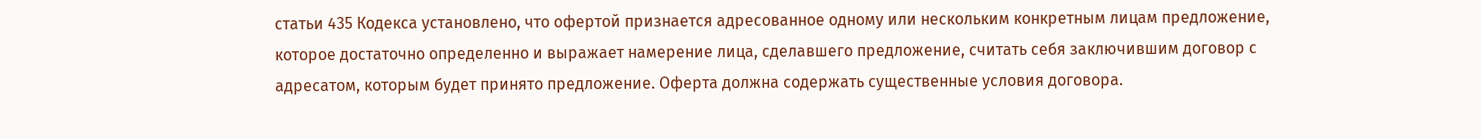статьи 435 Кодекса установлено, что офертой признается адресованное одному или нескольким конкретным лицам предложение, которое достаточно определенно и выражает намерение лица, сделавшего предложение, считать себя заключившим договор с адресатом, которым будет принято предложение. Оферта должна содержать существенные условия договора.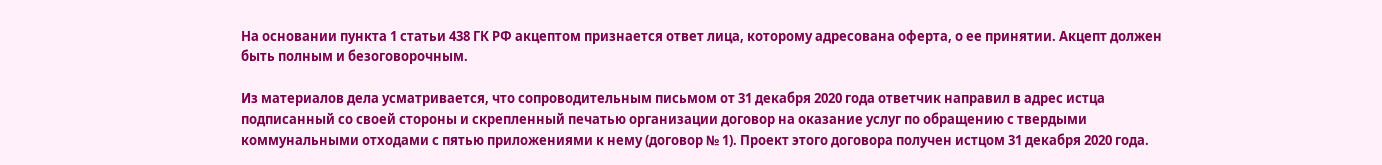На основании пункта 1 статьи 438 ГК РФ акцептом признается ответ лица, которому адресована оферта, о ее принятии. Акцепт должен быть полным и безоговорочным.

Из материалов дела усматривается, что сопроводительным письмом от 31 декабря 2020 года ответчик направил в адрес истца подписанный со своей стороны и скрепленный печатью организации договор на оказание услуг по обращению с твердыми коммунальными отходами с пятью приложениями к нему (договор № 1). Проект этого договора получен истцом 31 декабря 2020 года.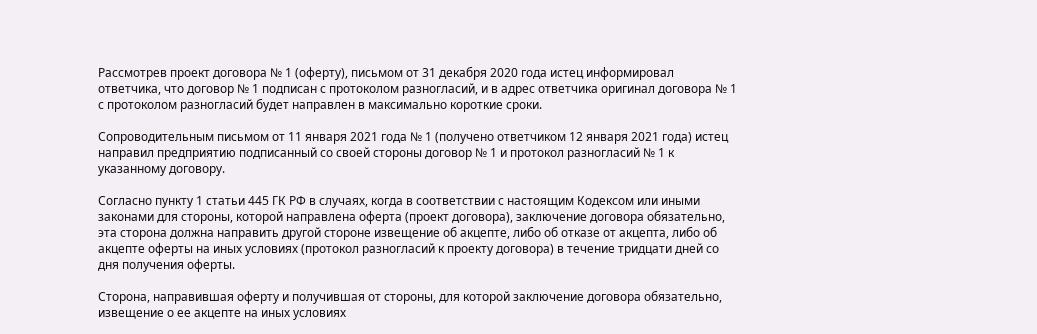Рассмотрев проект договора № 1 (оферту), письмом от 31 декабря 2020 года истец информировал ответчика, что договор № 1 подписан с протоколом разногласий, и в адрес ответчика оригинал договора № 1 с протоколом разногласий будет направлен в максимально короткие сроки.

Сопроводительным письмом от 11 января 2021 года № 1 (получено ответчиком 12 января 2021 года) истец направил предприятию подписанный со своей стороны договор № 1 и протокол разногласий № 1 к указанному договору.

Согласно пункту 1 статьи 445 ГК РФ в случаях, когда в соответствии с настоящим Кодексом или иными законами для стороны, которой направлена оферта (проект договора), заключение договора обязательно, эта сторона должна направить другой стороне извещение об акцепте, либо об отказе от акцепта, либо об акцепте оферты на иных условиях (протокол разногласий к проекту договора) в течение тридцати дней со дня получения оферты.

Сторона, направившая оферту и получившая от стороны, для которой заключение договора обязательно, извещение о ее акцепте на иных условиях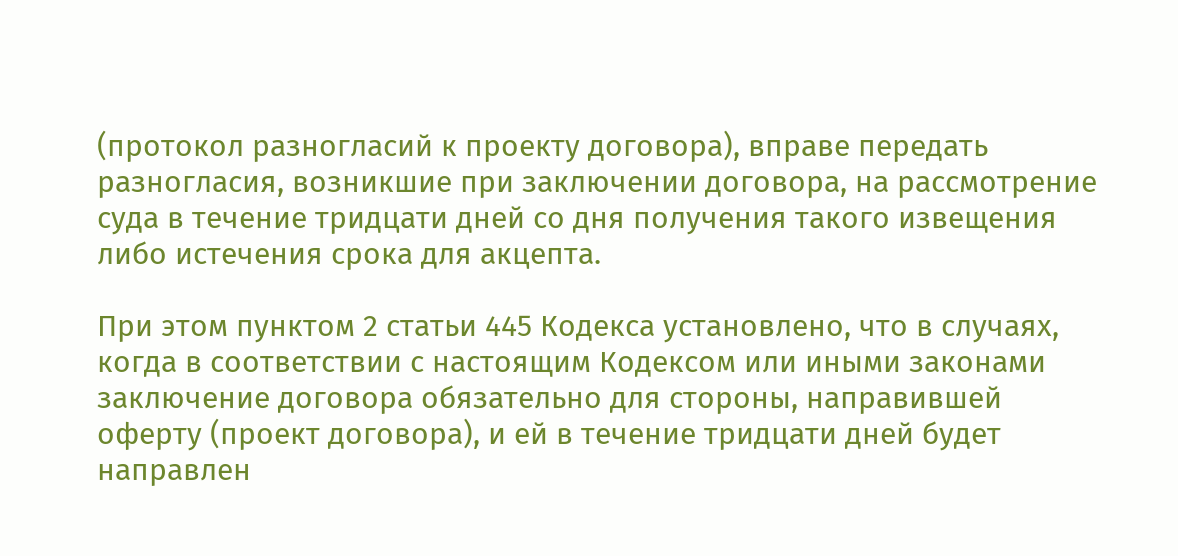(протокол разногласий к проекту договора), вправе передать разногласия, возникшие при заключении договора, на рассмотрение суда в течение тридцати дней со дня получения такого извещения либо истечения срока для акцепта.

При этом пунктом 2 статьи 445 Кодекса установлено, что в случаях, когда в соответствии с настоящим Кодексом или иными законами заключение договора обязательно для стороны, направившей оферту (проект договора), и ей в течение тридцати дней будет направлен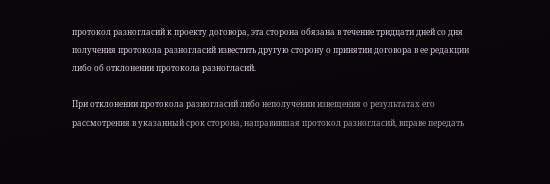протокол разногласий к проекту договора, эта сторона обязана в течение тридцати дней со дня получения протокола разногласий известить другую сторону о принятии договора в ее редакции либо об отклонении протокола разногласий.

При отклонении протокола разногласий либо неполучении извещения о результатах его рассмотрения в указанный срок сторона, направившая протокол разногласий, вправе передать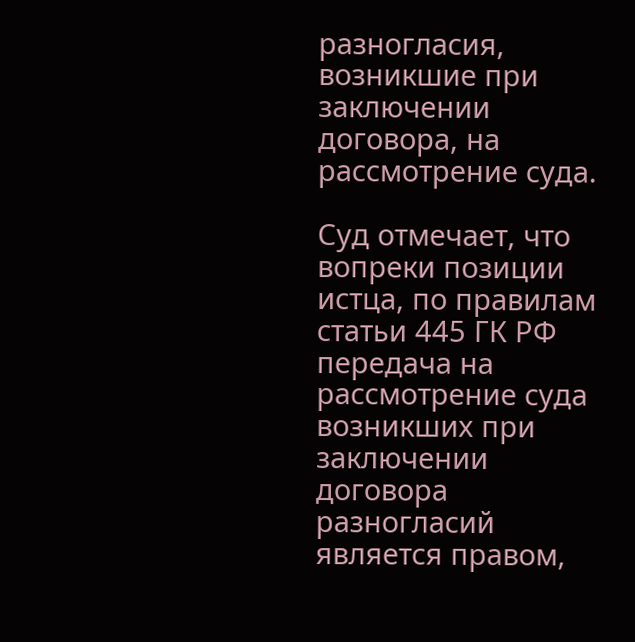разногласия, возникшие при заключении договора, на рассмотрение суда.

Суд отмечает, что вопреки позиции истца, по правилам статьи 445 ГК РФ передача на рассмотрение суда возникших при заключении договора разногласий является правом,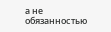а не обязанностью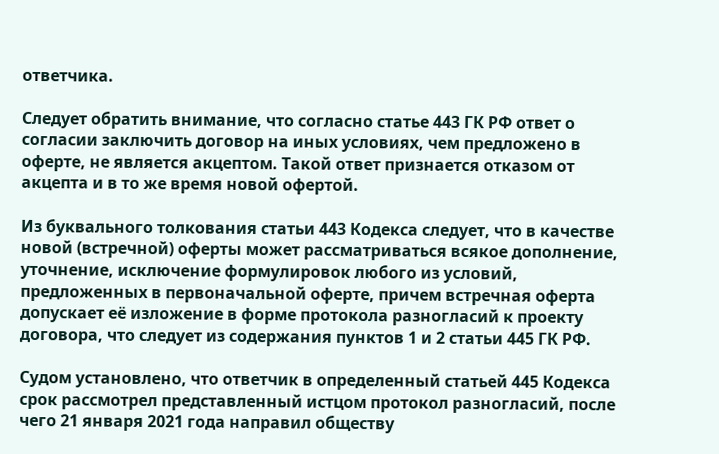ответчика.

Следует обратить внимание, что согласно статье 443 ГК РФ ответ о согласии заключить договор на иных условиях, чем предложено в оферте, не является акцептом. Такой ответ признается отказом от акцепта и в то же время новой офертой.

Из буквального толкования статьи 443 Кодекса следует, что в качестве новой (встречной) оферты может рассматриваться всякое дополнение, уточнение, исключение формулировок любого из условий, предложенных в первоначальной оферте, причем встречная оферта допускает её изложение в форме протокола разногласий к проекту договора, что следует из содержания пунктов 1 и 2 статьи 445 ГК РФ.

Судом установлено, что ответчик в определенный статьей 445 Кодекса срок рассмотрел представленный истцом протокол разногласий, после чего 21 января 2021 года направил обществу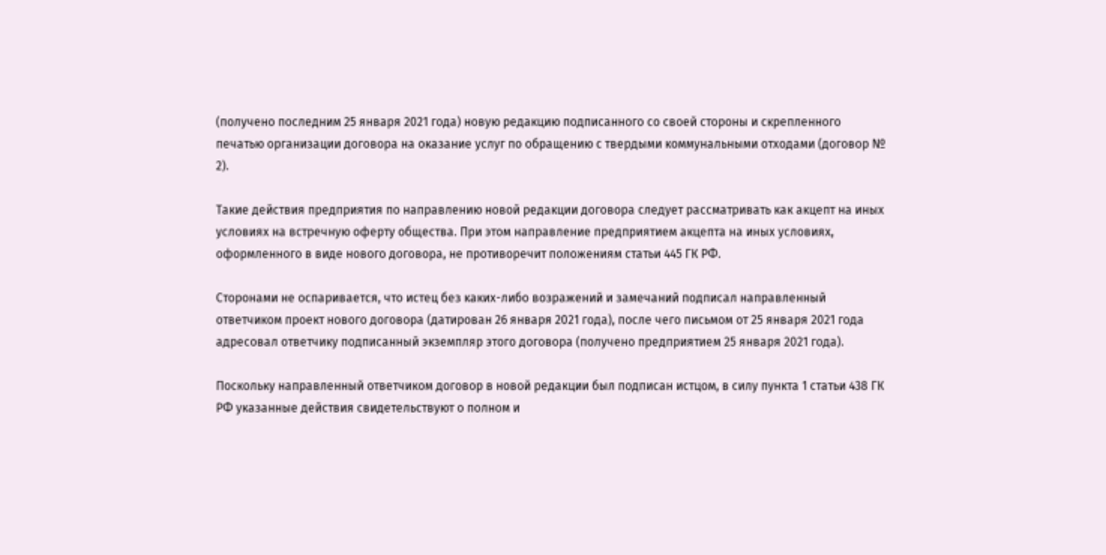(получено последним 25 января 2021 года) новую редакцию подписанного со своей стороны и скрепленного печатью организации договора на оказание услуг по обращению с твердыми коммунальными отходами (договор № 2).

Такие действия предприятия по направлению новой редакции договора следует рассматривать как акцепт на иных условиях на встречную оферту общества. При этом направление предприятием акцепта на иных условиях, оформленного в виде нового договора, не противоречит положениям статьи 445 ГК РФ.

Сторонами не оспаривается, что истец без каких-либо возражений и замечаний подписал направленный ответчиком проект нового договора (датирован 26 января 2021 года), после чего письмом от 25 января 2021 года адресовал ответчику подписанный экземпляр этого договора (получено предприятием 25 января 2021 года).

Поскольку направленный ответчиком договор в новой редакции был подписан истцом, в силу пункта 1 статьи 438 ГК РФ указанные действия свидетельствуют о полном и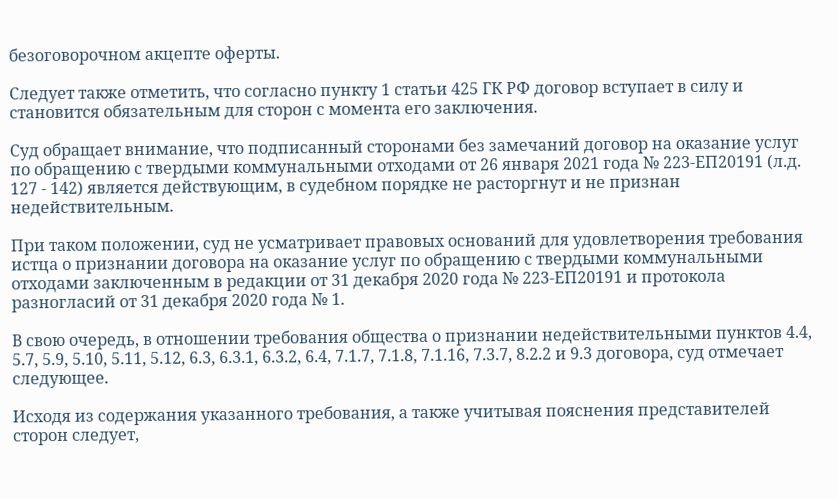безоговорочном акцепте оферты.

Следует также отметить, что согласно пункту 1 статьи 425 ГК РФ договор вступает в силу и становится обязательным для сторон с момента его заключения.

Суд обращает внимание, что подписанный сторонами без замечаний договор на оказание услуг по обращению с твердыми коммунальными отходами от 26 января 2021 года № 223-ЕП20191 (л.д. 127 - 142) является действующим, в судебном порядке не расторгнут и не признан недействительным.

При таком положении, суд не усматривает правовых оснований для удовлетворения требования истца о признании договора на оказание услуг по обращению с твердыми коммунальными отходами заключенным в редакции от 31 декабря 2020 года № 223-ЕП20191 и протокола разногласий от 31 декабря 2020 года № 1.

В свою очередь, в отношении требования общества о признании недействительными пунктов 4.4, 5.7, 5.9, 5.10, 5.11, 5.12, 6.3, 6.3.1, 6.3.2, 6.4, 7.1.7, 7.1.8, 7.1.16, 7.3.7, 8.2.2 и 9.3 договора, суд отмечает следующее.

Исходя из содержания указанного требования, а также учитывая пояснения представителей сторон следует,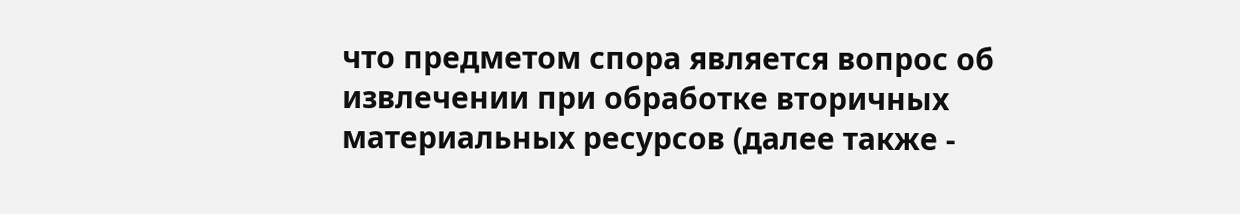что предметом спора является вопрос об извлечении при обработке вторичных материальных ресурсов (далее также -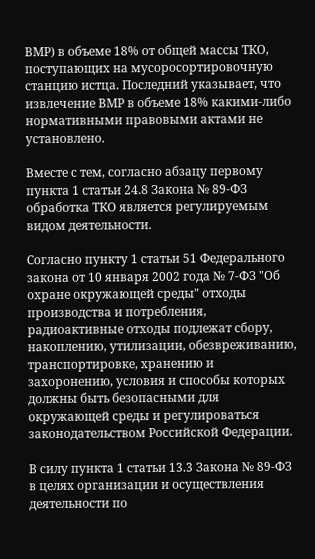ВМР) в объеме 18% от общей массы ТКО, поступающих на мусоросортировочную станцию истца. Последний указывает, что извлечение ВМР в объеме 18% какими-либо нормативными правовыми актами не установлено.

Вместе с тем, согласно абзацу первому пункта 1 статьи 24.8 Закона № 89-ФЗ обработка ТКО является регулируемым видом деятельности.

Согласно пункту 1 статьи 51 Федерального закона от 10 января 2002 года № 7-ФЗ "Об охране окружающей среды" отходы производства и потребления, радиоактивные отходы подлежат сбору, накоплению, утилизации, обезвреживанию, транспортировке, хранению и захоронению, условия и способы которых должны быть безопасными для окружающей среды и регулироваться законодательством Российской Федерации.

В силу пункта 1 статьи 13.3 Закона № 89-ФЗ в целях организации и осуществления деятельности по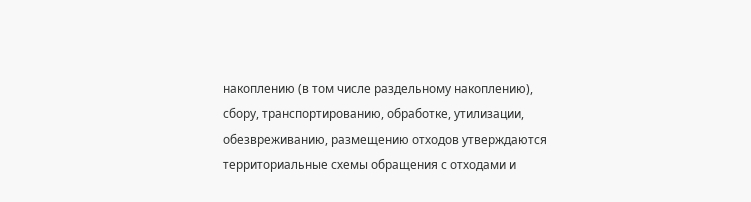накоплению (в том числе раздельному накоплению), сбору, транспортированию, обработке, утилизации, обезвреживанию, размещению отходов утверждаются территориальные схемы обращения с отходами и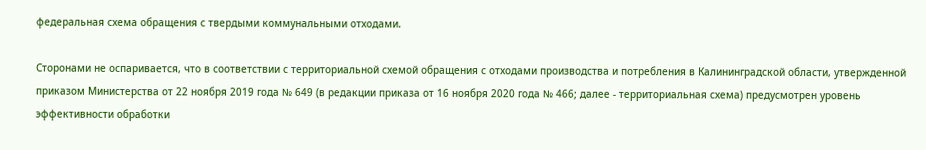федеральная схема обращения с твердыми коммунальными отходами.

Сторонами не оспаривается, что в соответствии с территориальной схемой обращения с отходами производства и потребления в Калининградской области, утвержденной приказом Министерства от 22 ноября 2019 года № 649 (в редакции приказа от 16 ноября 2020 года № 466; далее - территориальная схема) предусмотрен уровень эффективности обработки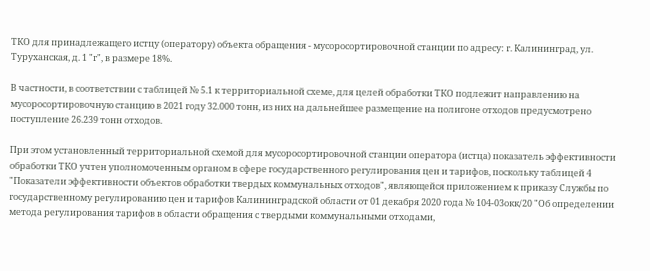ТКО для принадлежащего истцу (оператору) объекта обращения - мусоросортировочной станции по адресу: г. Калининград, ул. Туруханская, д. 1 "г", в размере 18%.

В частности, в соответствии с таблицей № 5.1 к территориальной схеме, для целей обработки ТКО подлежит направлению на мусоросортировочную станцию в 2021 году 32.000 тонн, из них на дальнейшее размещение на полигоне отходов предусмотрено поступление 26.239 тонн отходов.

При этом установленный территориальной схемой для мусоросортировочной станции оператора (истца) показатель эффективности обработки ТКО учтен уполномоченным органом в сфере государственного регулирования цен и тарифов, поскольку таблицей 4 "Показатели эффективности объектов обработки твердых коммунальных отходов", являющейся приложением к приказу Службы по государственному регулированию цен и тарифов Калининградской области от 01 декабря 2020 года № 104-03окк/20 "Об определении метода регулирования тарифов в области обращения с твердыми коммунальными отходами,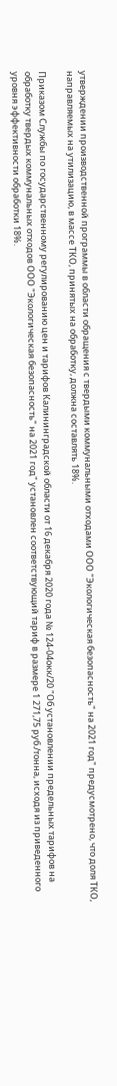утверждении производственной программы в области обращения с твердыми коммунальными отходами ООО "Экологическая безопасность" на 2021 год" предусмотрено, что доля ТКО, направляемых на утилизацию, в массе ТКО, принятых на обработку, должна составлять 18%.

Приказом Службы по государственному регулированию цен и тарифов Калининградской области от 16 декабря 2020 года № 124-04окк/20 "Об установлении предельных тарифов на обработку твердых коммунальных отходов ООО "Экологическая безопасность" на 2021 год" установлен соответствующий тариф в размере 1 271,75 руб./тонна, исходя из приведенного уровня эффективности обработки 18%.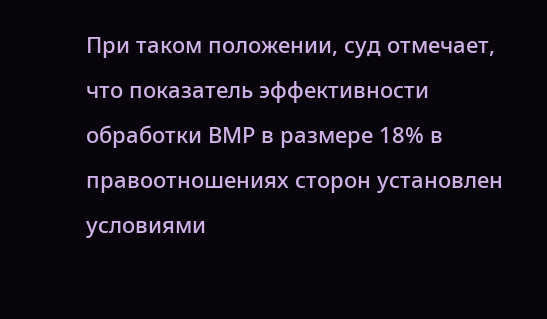При таком положении, суд отмечает, что показатель эффективности обработки ВМР в размере 18% в правоотношениях сторон установлен условиями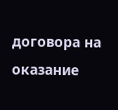договора на оказание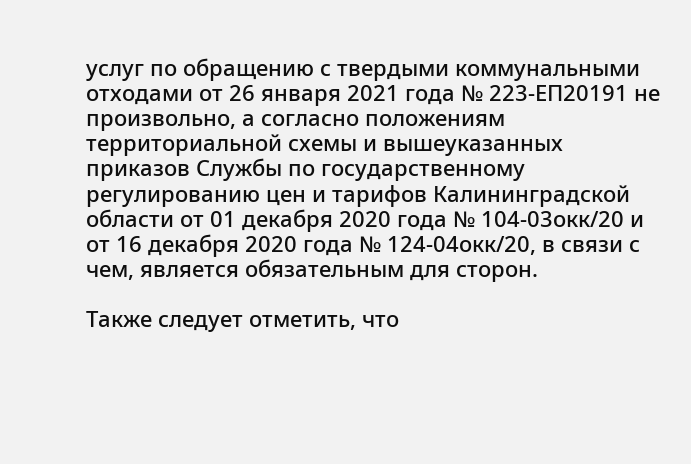услуг по обращению с твердыми коммунальными отходами от 26 января 2021 года № 223-ЕП20191 не произвольно, а согласно положениям территориальной схемы и вышеуказанных приказов Службы по государственному регулированию цен и тарифов Калининградской области от 01 декабря 2020 года № 104-03окк/20 и от 16 декабря 2020 года № 124-04окк/20, в связи с чем, является обязательным для сторон.

Также следует отметить, что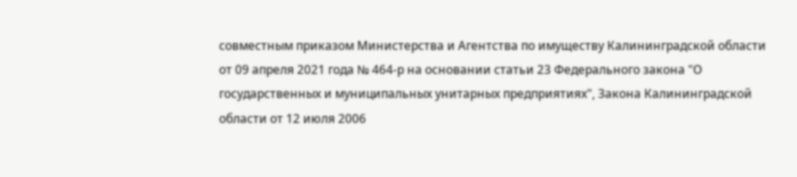совместным приказом Министерства и Агентства по имуществу Калининградской области от 09 апреля 2021 года № 464-р на основании статьи 23 Федерального закона "О государственных и муниципальных унитарных предприятиях", Закона Калининградской области от 12 июля 2006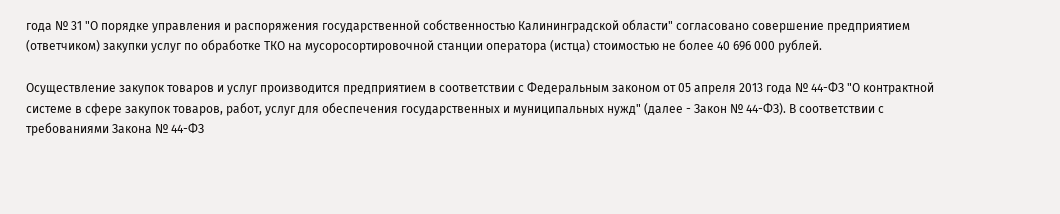года № 31 "О порядке управления и распоряжения государственной собственностью Калининградской области" согласовано совершение предприятием (ответчиком) закупки услуг по обработке ТКО на мусоросортировочной станции оператора (истца) стоимостью не более 40 696 000 рублей.

Осуществление закупок товаров и услуг производится предприятием в соответствии с Федеральным законом от 05 апреля 2013 года № 44-ФЗ "О контрактной системе в сфере закупок товаров, работ, услуг для обеспечения государственных и муниципальных нужд" (далее - Закон № 44-ФЗ). В соответствии с требованиями Закона № 44-ФЗ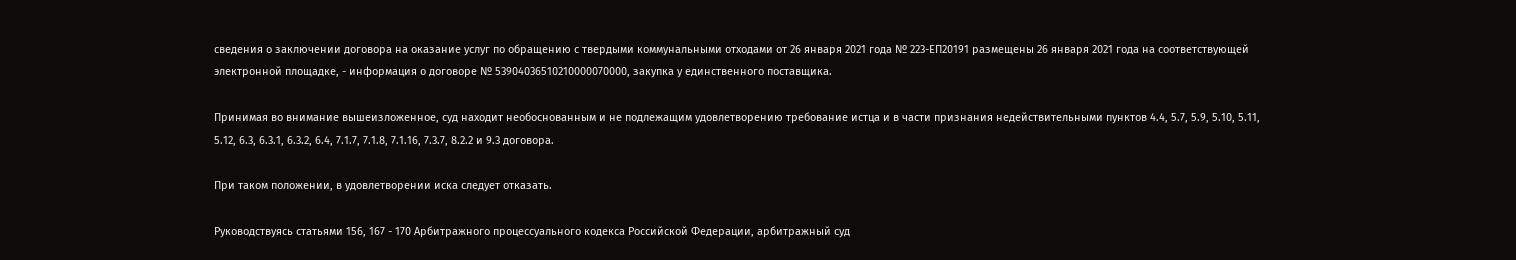сведения о заключении договора на оказание услуг по обращению с твердыми коммунальными отходами от 26 января 2021 года № 223-ЕП20191 размещены 26 января 2021 года на соответствующей электронной площадке, - информация о договоре № 53904036510210000070000, закупка у единственного поставщика.

Принимая во внимание вышеизложенное, суд находит необоснованным и не подлежащим удовлетворению требование истца и в части признания недействительными пунктов 4.4, 5.7, 5.9, 5.10, 5.11, 5.12, 6.3, 6.3.1, 6.3.2, 6.4, 7.1.7, 7.1.8, 7.1.16, 7.3.7, 8.2.2 и 9.3 договора.

При таком положении, в удовлетворении иска следует отказать.

Руководствуясь статьями 156, 167 - 170 Арбитражного процессуального кодекса Российской Федерации, арбитражный суд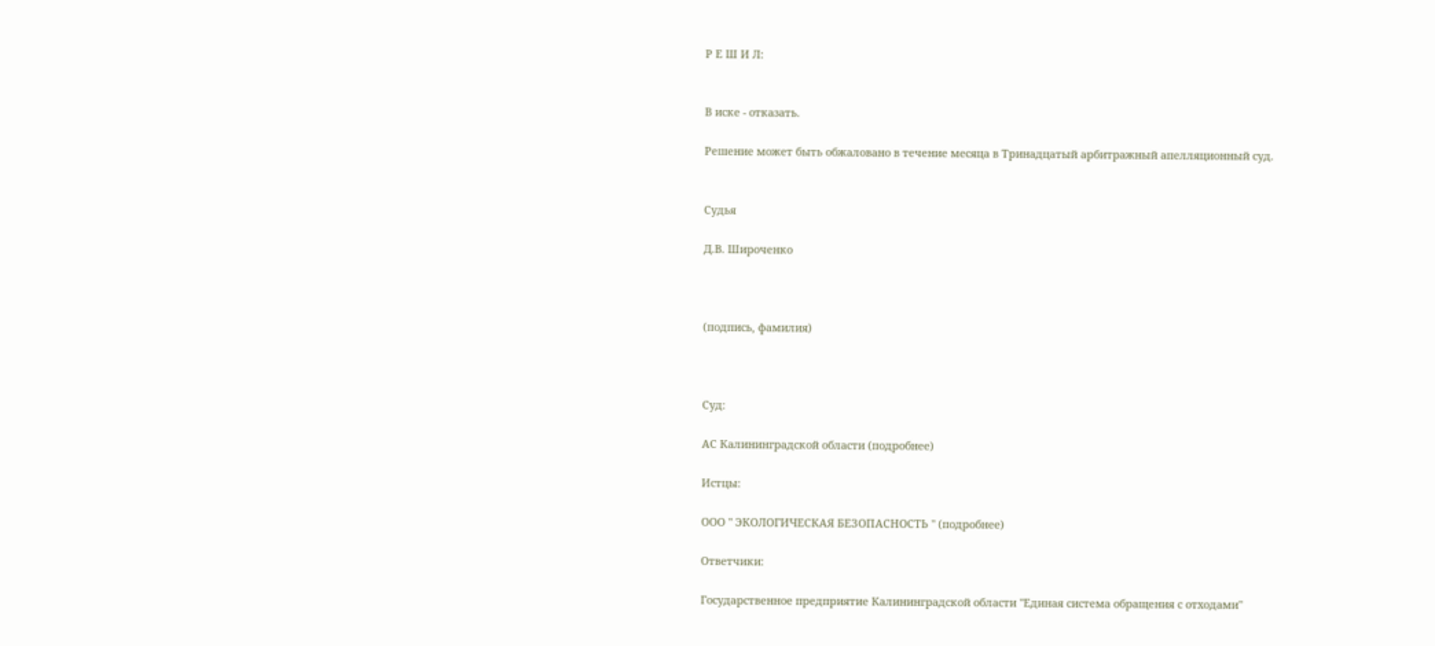Р Е Ш И Л:


В иске - отказать.

Решение может быть обжаловано в течение месяца в Тринадцатый арбитражный апелляционный суд.


Судья

Д.В. Широченко



(подпись, фамилия)



Суд:

АС Калининградской области (подробнее)

Истцы:

ООО " ЭКОЛОГИЧЕСКАЯ БЕЗОПАСНОСТЬ " (подробнее)

Ответчики:

Государственное предприятие Калининградской области "Единая система обращения с отходами"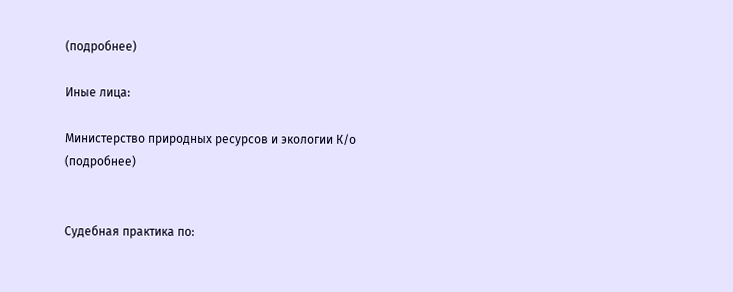(подробнее)

Иные лица:

Министерство природных ресурсов и экологии К/о (подробнее)


Судебная практика по: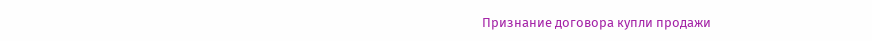Признание договора купли продажи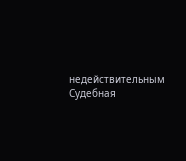недействительным
Судебная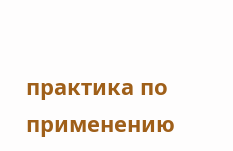практика по применению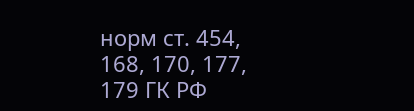норм ст. 454, 168, 170, 177, 179 ГК РФ